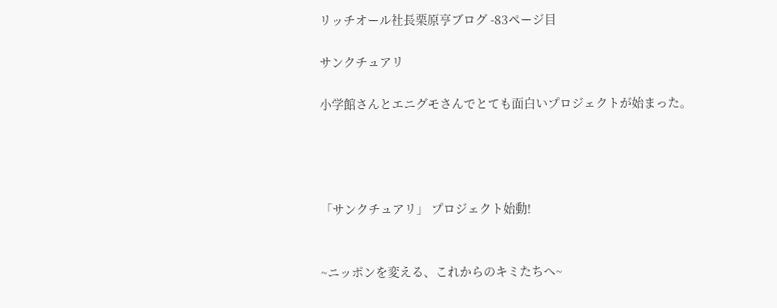リッチオール社長栗原亨ブログ -83ページ目

サンクチュアリ

小学館さんとエニグモさんでとても面白いプロジェクトが始まった。




「サンクチュアリ」 プロジェクト始動!


~ニッポンを変える、これからのキミたちへ~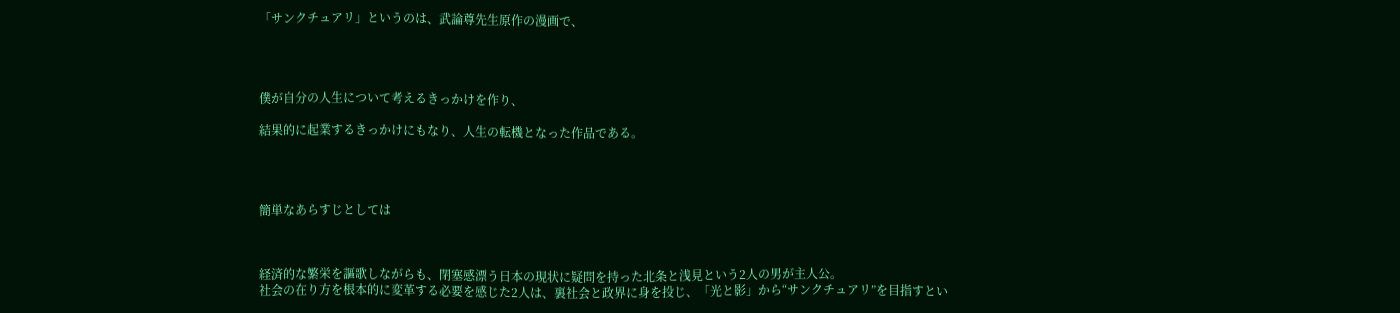「サンクチュアリ」というのは、武論尊先生原作の漫画で、




僕が自分の人生について考えるきっかけを作り、

結果的に起業するきっかけにもなり、人生の転機となった作品である。




簡単なあらすじとしては



経済的な繁栄を謳歌しながらも、閉塞感漂う日本の現状に疑問を持った北条と浅見という2人の男が主人公。
社会の在り方を根本的に変革する必要を感じた2人は、裏社会と政界に身を投じ、「光と影」から“サンクチュアリ”を目指すとい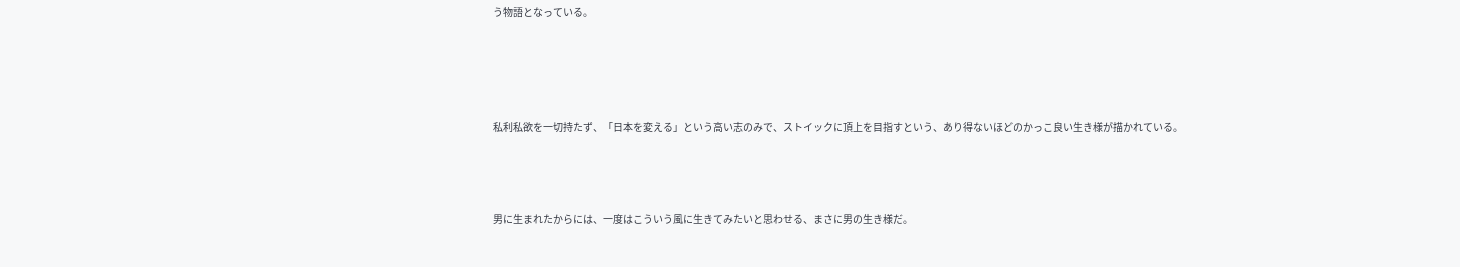う物語となっている。




私利私欲を一切持たず、「日本を変える」という高い志のみで、ストイックに頂上を目指すという、あり得ないほどのかっこ良い生き様が描かれている。



男に生まれたからには、一度はこういう風に生きてみたいと思わせる、まさに男の生き様だ。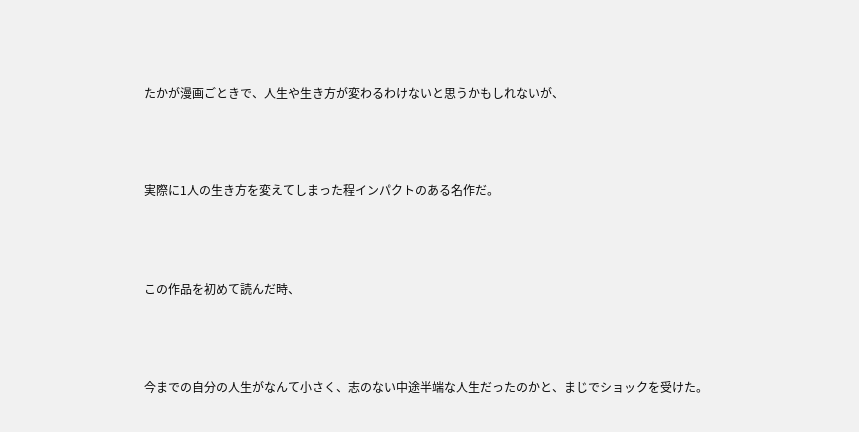たかが漫画ごときで、人生や生き方が変わるわけないと思うかもしれないが、




実際に1人の生き方を変えてしまった程インパクトのある名作だ。




この作品を初めて読んだ時、




今までの自分の人生がなんて小さく、志のない中途半端な人生だったのかと、まじでショックを受けた。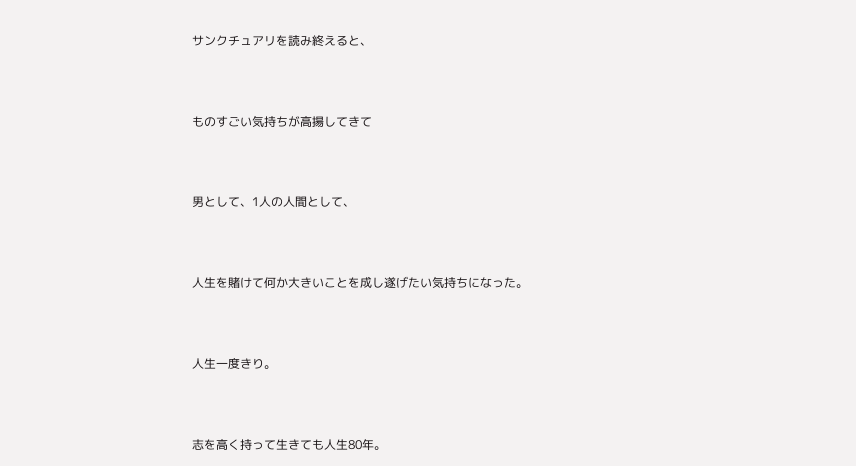サンクチュアリを読み終えると、




ものすごい気持ちが高揚してきて




男として、1人の人間として、




人生を賭けて何か大きいことを成し遂げたい気持ちになった。




人生一度きり。




志を高く持って生きても人生80年。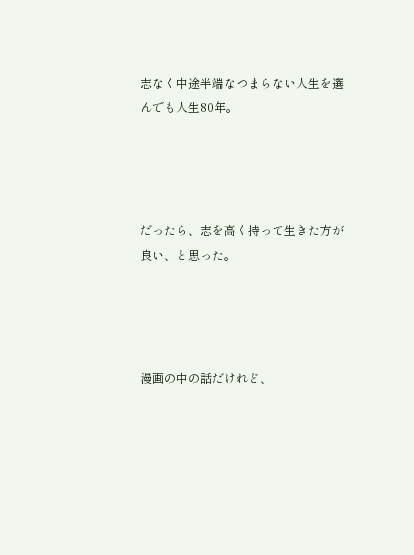志なく中途半端なつまらない人生を選んでも人生80年。




だったら、志を高く持って生きた方が良い、と思った。




漫画の中の話だけれど、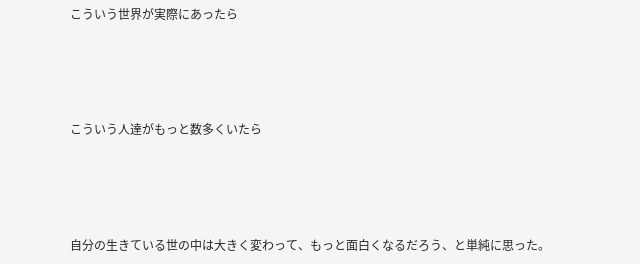こういう世界が実際にあったら




こういう人達がもっと数多くいたら




自分の生きている世の中は大きく変わって、もっと面白くなるだろう、と単純に思った。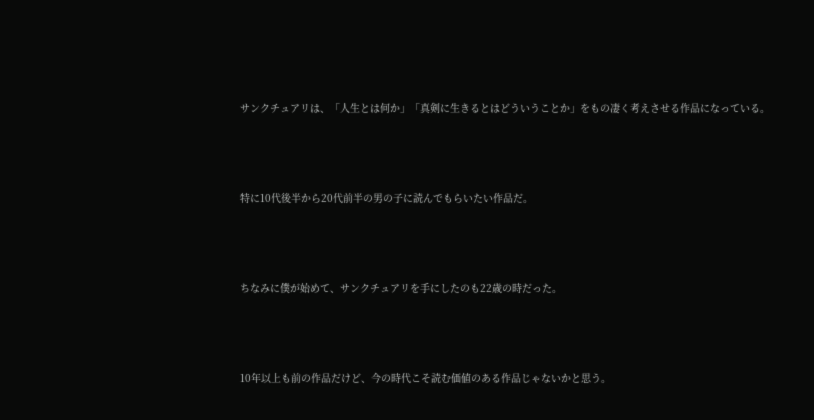サンクチュアリは、「人生とは何か」「真剣に生きるとはどういうことか」をもの凄く考えさせる作品になっている。




特に10代後半から20代前半の男の子に読んでもらいたい作品だ。




ちなみに僕が始めて、サンクチュアリを手にしたのも22歳の時だった。




10年以上も前の作品だけど、今の時代こそ読む価値のある作品じゃないかと思う。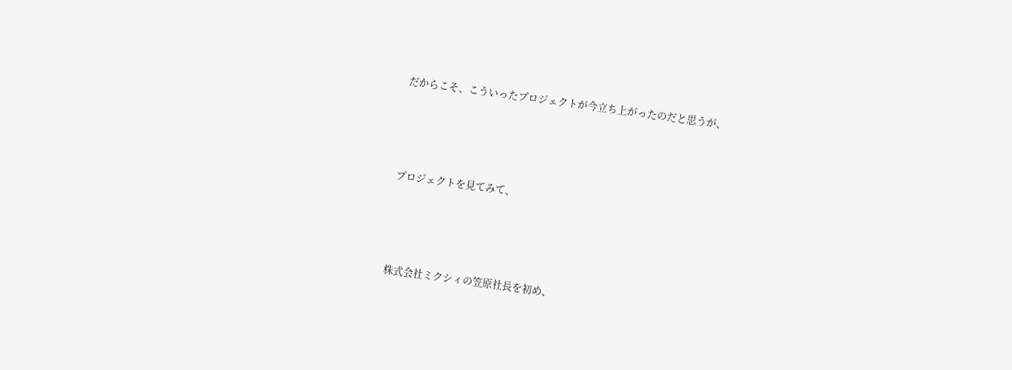だからこそ、こういったプロジェクトが今立ち上がったのだと思うが、




プロジェクトを見てみて、




株式会社ミクシィの笠原社長を初め、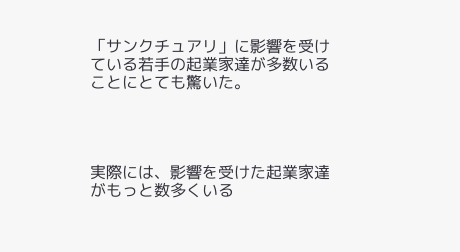「サンクチュアリ」に影響を受けている若手の起業家達が多数いることにとても驚いた。




実際には、影響を受けた起業家達がもっと数多くいる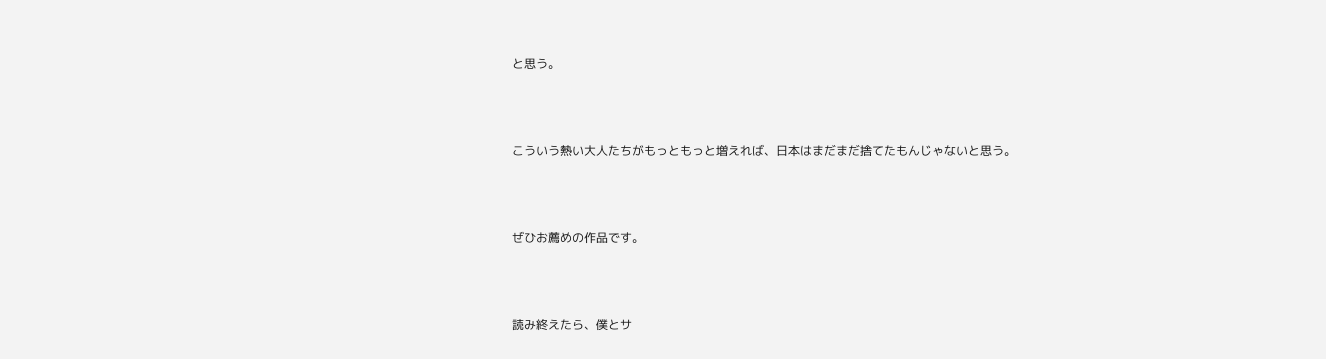と思う。




こういう熱い大人たちがもっともっと増えれば、日本はまだまだ捨てたもんじゃないと思う。




ぜひお薦めの作品です。




読み終えたら、僕とサ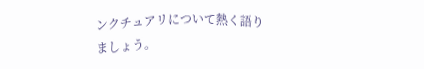ンクチュアリについて熱く語りましょう。